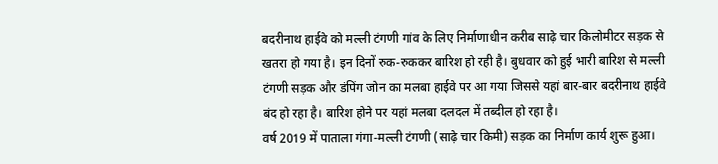बदरीनाथ हाईवे को मल्ली टंगणी गांव के लिए निर्माणाधीन करीब साढ़े चार किलोमीटर सड़क से खतरा हो गया है। इन दिनों रुक-रुककर बारिश हो रही है। बुधवार को हुई भारी बारिश से मल्ली टंगणी सड़क और डंपिंग जोन का मलबा हाईवे पर आ गया जिससे यहां बार-बार बदरीनाथ हाईवे बंद हो रहा है। बारिश होने पर यहां मलबा दलदल में तब्दील हो रहा है।
वर्ष 2019 में पाताला गंगा-मल्ली टंगणी (साढ़े चार किमी) सड़क का निर्माण कार्य शुरू हुआ।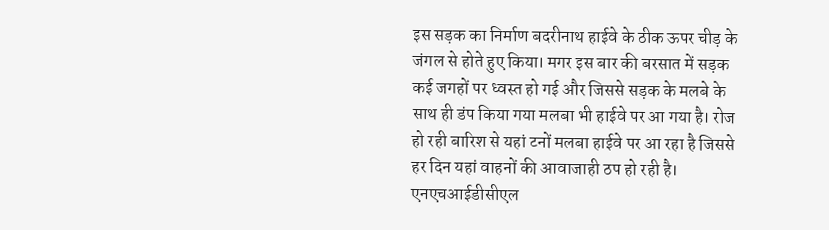इस सड़क का निर्माण बदरीनाथ हाईवे के ठीक ऊपर चीड़ के जंगल से होते हुए किया। मगर इस बार की बरसात में सड़क कई जगहों पर ध्वस्त हो गई और जिससे सड़क के मलबे के साथ ही डंप किया गया मलबा भी हाईवे पर आ गया है। रोज हो रही बारिश से यहां टनों मलबा हाईवे पर आ रहा है जिससे हर दिन यहां वाहनों की आवाजाही ठप हो रही है।
एनएचआईडीसीएल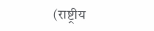(राष्ट्रीय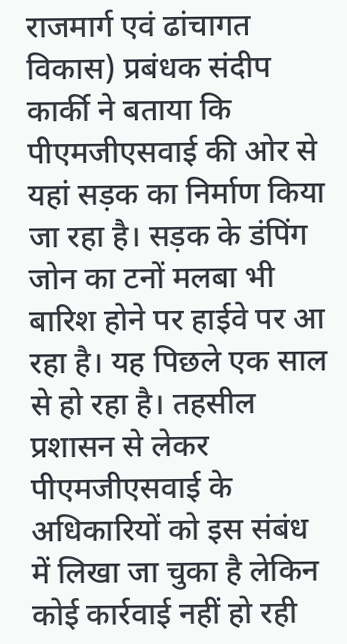राजमार्ग एवं ढांचागत विकास) प्रबंधक संदीप कार्की ने बताया कि पीएमजीएसवाई की ओर से यहां सड़क का निर्माण किया जा रहा है। सड़क के डंपिंग जोन का टनों मलबा भी बारिश होने पर हाईवे पर आ रहा है। यह पिछले एक साल से हो रहा है। तहसील प्रशासन से लेकर पीएमजीएसवाई के अधिकारियों को इस संबंध में लिखा जा चुका है लेकिन कोई कार्रवाई नहीं हो रही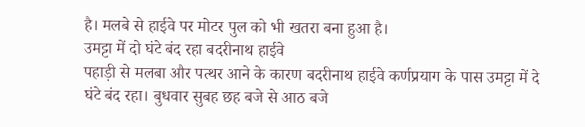है। मलबे से हाईवे पर मोटर पुल को भी खतरा बना हुआ है।
उमट्टा में दो घंटे बंद रहा बदरीनाथ हाईवे
पहाड़ी से मलबा और पत्थर आने के कारण बदरीनाथ हाईवे कर्णप्रयाग के पास उमट्टा में दे घंटे बंद रहा। बुधवार सुबह छह बजे से आठ बजे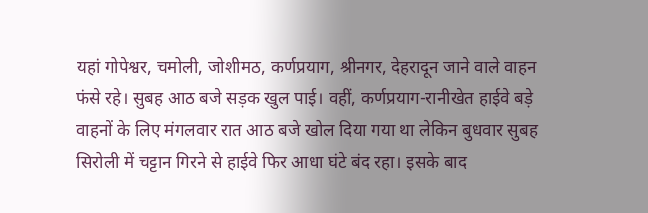यहां गोपेश्वर, चमोली, जोशीमठ, कर्णप्रयाग, श्रीनगर, देहरादून जाने वाले वाहन फंसे रहे। सुबह आठ बजे सड़क खुल पाई। वहीं, कर्णप्रयाग-रानीखेत हाईवे बड़े वाहनों के लिए मंगलवार रात आठ बजे खोल दिया गया था लेकिन बुधवार सुबह सिरोली में चट्टान गिरने से हाईवे फिर आधा घंटे बंद रहा। इसके बाद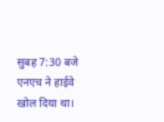सुबह 7:30 बजे एनएच ने हाईवे खोल दिया था।